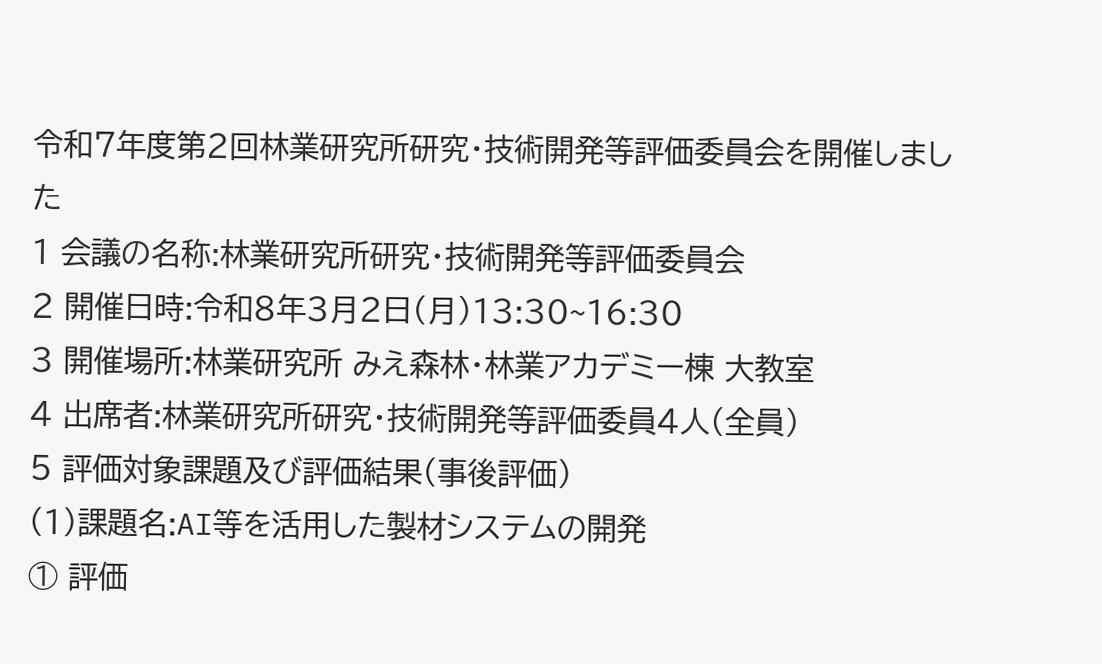令和7年度第2回林業研究所研究・技術開発等評価委員会を開催しました
1 会議の名称:林業研究所研究・技術開発等評価委員会
2 開催日時:令和8年3月2日(月)13:30~16:30
3 開催場所:林業研究所 みえ森林・林業アカデミー棟 大教室
4 出席者:林業研究所研究・技術開発等評価委員4人(全員)
5 評価対象課題及び評価結果(事後評価)
(1)課題名:AI等を活用した製材システムの開発
① 評価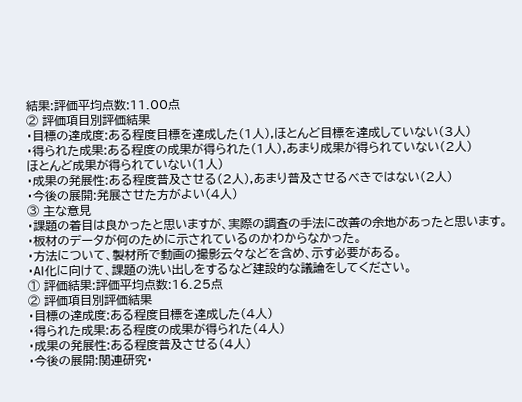結果:評価平均点数:11.00点
② 評価項目別評価結果
・目標の達成度:ある程度目標を達成した(1人),ほとんど目標を達成していない(3人)
・得られた成果:ある程度の成果が得られた(1人),あまり成果が得られていない(2人)
ほとんど成果が得られていない(1人)
・成果の発展性:ある程度普及させる(2人),あまり普及させるべきではない(2人)
・今後の展開:発展させた方がよい(4人)
③ 主な意見
・課題の着目は良かったと思いますが、実際の調査の手法に改善の余地があったと思います。
・板材のデータが何のために示されているのかわからなかった。
・方法について、製材所で動画の撮影云々などを含め、示す必要がある。
・AI化に向けて、課題の洗い出しをするなど建設的な議論をしてください。
① 評価結果:評価平均点数:16.25点
② 評価項目別評価結果
・目標の達成度:ある程度目標を達成した(4人)
・得られた成果:ある程度の成果が得られた(4人)
・成果の発展性:ある程度普及させる(4人)
・今後の展開:関連研究・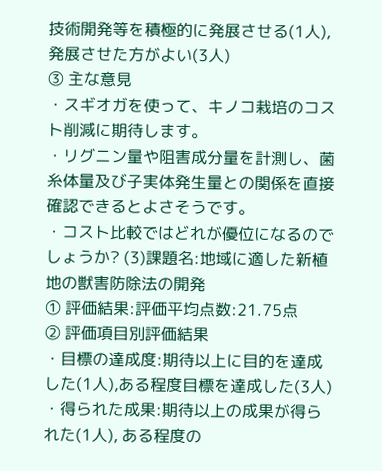技術開発等を積極的に発展させる(1人),発展させた方がよい(3人)
③ 主な意見
・スギオガを使って、キノコ栽培のコスト削減に期待します。
・リグニン量や阻害成分量を計測し、菌糸体量及び子実体発生量との関係を直接確認できるとよさそうです。
・コスト比較ではどれが優位になるのでしょうか? (3)課題名:地域に適した新植地の獣害防除法の開発
① 評価結果:評価平均点数:21.75点
② 評価項目別評価結果
・目標の達成度:期待以上に目的を達成した(1人),ある程度目標を達成した(3人)
・得られた成果:期待以上の成果が得られた(1人), ある程度の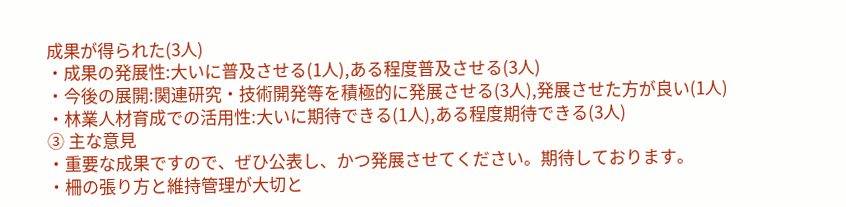成果が得られた(3人)
・成果の発展性:大いに普及させる(1人),ある程度普及させる(3人)
・今後の展開:関連研究・技術開発等を積極的に発展させる(3人),発展させた方が良い(1人)
・林業人材育成での活用性:大いに期待できる(1人),ある程度期待できる(3人)
③ 主な意見
・重要な成果ですので、ぜひ公表し、かつ発展させてください。期待しております。
・柵の張り方と維持管理が大切と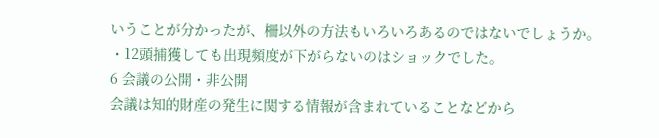いうことが分かったが、柵以外の方法もいろいろあるのではないでしょうか。
・12頭捕獲しても出現頻度が下がらないのはショックでした。
6 会議の公開・非公開
会議は知的財産の発生に関する情報が含まれていることなどから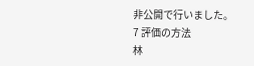非公開で行いました。
7 評価の方法
林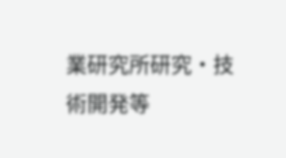業研究所研究・技術開発等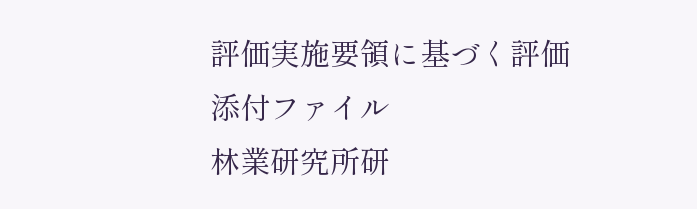評価実施要領に基づく評価
添付ファイル
林業研究所研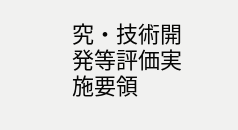究・技術開発等評価実施要領